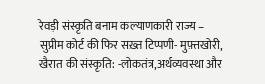रेवड़ी संस्कृति बनाम कल्याणकारी राज्य – सुप्रीम कोर्ट की फिर सख़्त टिप्पणी- मुफ़्तखोरी, खैरात की संस्कृति: -लोकतंत्र,अर्थव्यवस्था और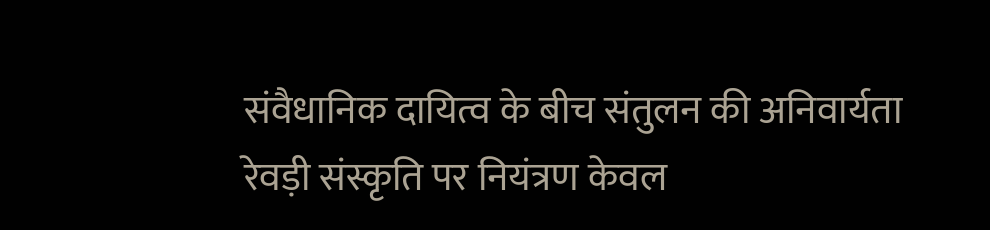संवैधानिक दायित्व के बीच संतुलन की अनिवार्यता
रेवड़ी संस्कृति पर नियंत्रण केवल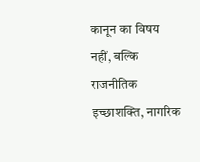कानून का विषय नहीं, बल्कि राजनीतिक इच्छाशक्ति, नागरिक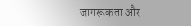जागरूकता और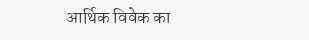आर्थिक विवेक का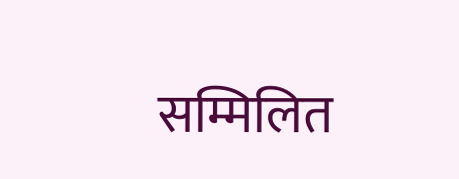सम्मिलित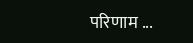परिणाम ...